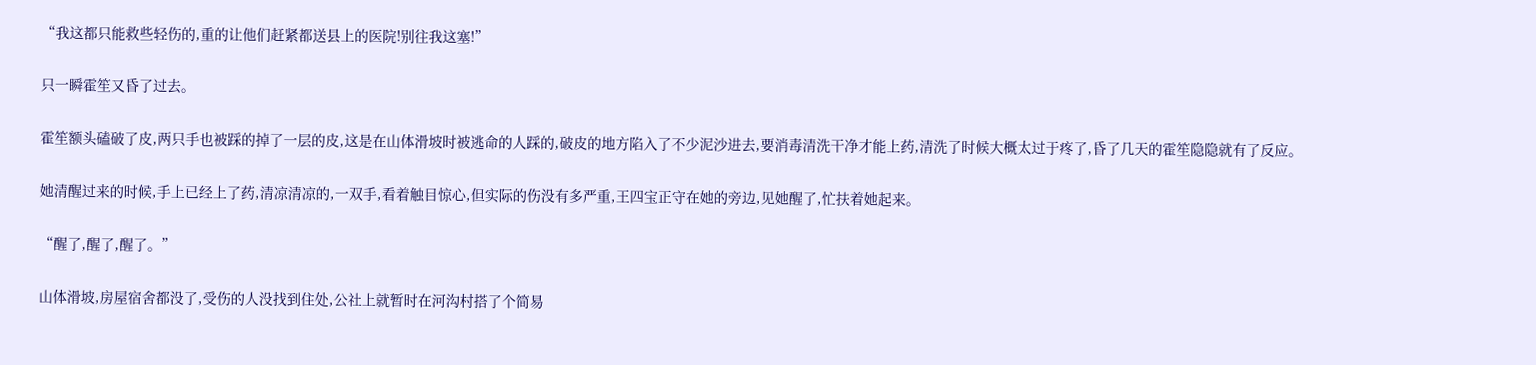“我这都只能救些轻伤的,重的让他们赶紧都送县上的医院!别往我这塞!”

只一瞬霍笙又昏了过去。

霍笙额头磕破了皮,两只手也被踩的掉了一层的皮,这是在山体滑坡时被逃命的人踩的,破皮的地方陷入了不少泥沙进去,要消毒清洗干净才能上药,清洗了时候大概太过于疼了,昏了几天的霍笙隐隐就有了反应。

她清醒过来的时候,手上已经上了药,清凉清凉的,一双手,看着触目惊心,但实际的伤没有多严重,王四宝正守在她的旁边,见她醒了,忙扶着她起来。

“醒了,醒了,醒了。”

山体滑坡,房屋宿舍都没了,受伤的人没找到住处,公社上就暂时在河沟村搭了个简易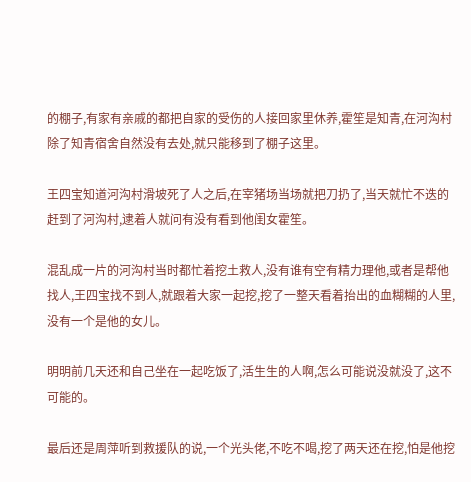的棚子,有家有亲戚的都把自家的受伤的人接回家里休养,霍笙是知青,在河沟村除了知青宿舍自然没有去处,就只能移到了棚子这里。

王四宝知道河沟村滑坡死了人之后,在宰猪场当场就把刀扔了,当天就忙不迭的赶到了河沟村,逮着人就问有没有看到他闺女霍笙。

混乱成一片的河沟村当时都忙着挖土救人,没有谁有空有精力理他,或者是帮他找人,王四宝找不到人,就跟着大家一起挖,挖了一整天看着抬出的血糊糊的人里,没有一个是他的女儿。

明明前几天还和自己坐在一起吃饭了,活生生的人啊,怎么可能说没就没了,这不可能的。

最后还是周萍听到救援队的说,一个光头佬,不吃不喝,挖了两天还在挖,怕是他挖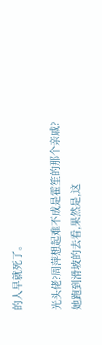的人早就死了。

光头佬?周萍想起难不成是霍笙的那个亲戚?她跑到滑坡的去看,果然是,这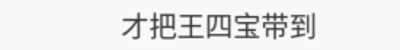才把王四宝带到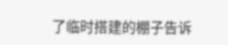了临时搭建的棚子告诉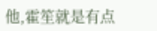他,霍笙就是有点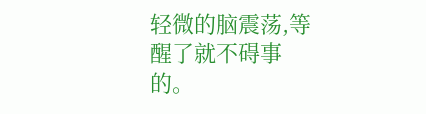轻微的脑震荡,等醒了就不碍事的。